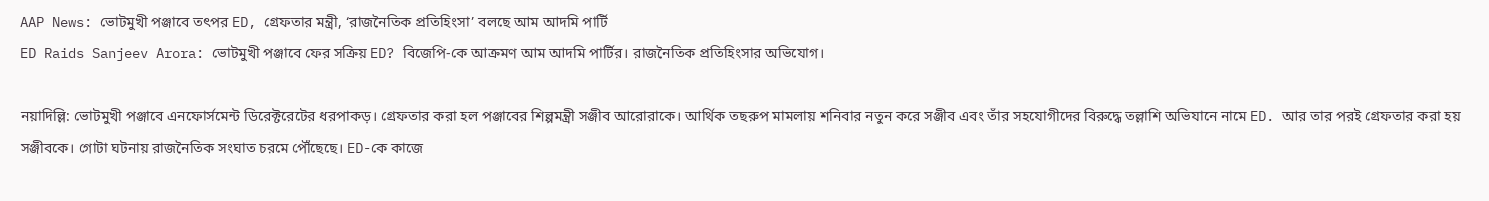AAP News: ভোটমুখী পঞ্জাবে তৎপর ED, গ্রেফতার মন্ত্রী, ‘রাজনৈতিক প্রতিহিংসা’ বলছে আম আদমি পার্টি
ED Raids Sanjeev Arora: ভোটমুখী পঞ্জাবে ফের সক্রিয় ED? বিজেপি-কে আক্রমণ আম আদমি পার্টির। রাজনৈতিক প্রতিহিংসার অভিযোগ।

নয়াদিল্লি: ভোটমুখী পঞ্জাবে এনফোর্সমেন্ট ডিরেক্টরেটের ধরপাকড়। গ্রেফতার করা হল পঞ্জাবের শিল্পমন্ত্রী সঞ্জীব আরোরাকে। আর্থিক তছরুপ মামলায় শনিবার নতুন করে সঞ্জীব এবং তাঁর সহযোগীদের বিরুদ্ধে তল্লাশি অভিযানে নামে ED. আর তার পরই গ্রেফতার করা হয় সঞ্জীবকে। গোটা ঘটনায় রাজনৈতিক সংঘাত চরমে পৌঁছেছে। ED-কে কাজে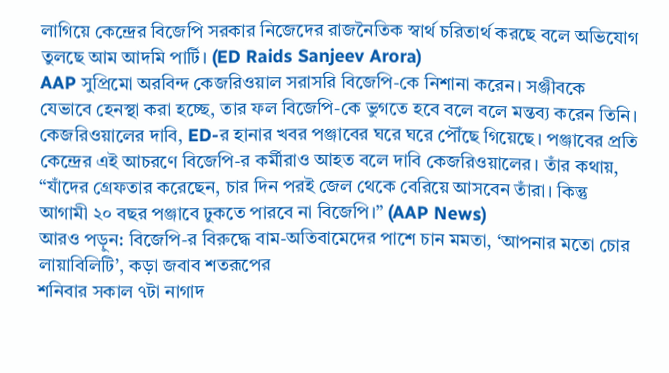লাগিয়ে কেন্দ্রের বিজেপি সরকার নিজেদের রাজনৈতিক স্বার্থ চরিতার্থ করছে বলে অভিযোগ তুলছে আম আদমি পার্টি। (ED Raids Sanjeev Arora)
AAP সুপ্রিমো অরবিন্দ কেজরিওয়াল সরাসরি বিজেপি-কে নিশানা করেন। সঞ্জীবকে যেভাবে হেনস্থা করা হচ্ছে, তার ফল বিজেপি-কে ভুগতে হবে বলে বলে মন্তব্য করেন তিনি। কেজরিওয়ালের দাবি, ED-র হানার খবর পঞ্জাবের ঘরে ঘরে পৌঁছে গিয়েছে। পঞ্জাবের প্রতি কেন্দ্রের এই আচরণে বিজেপি-র কর্মীরাও আহত বলে দাবি কেজরিওয়ালের। তাঁর কথায়, “যাঁদের গ্রেফতার করেছেন, চার দিন পরই জেল থেকে বেরিয়ে আসবেন তাঁরা। কিন্তু আগামী ২০ বছর পঞ্জাবে ঢুকতে পারবে না বিজেপি।” (AAP News)
আরও পড়ুন: বিজেপি-র বিরুদ্ধে বাম-অতিবামেদের পাশে চান মমতা, ‘আপনার মতো চোর লায়াবিলিটি’, কড়া জবাব শতরূপের
শনিবার সকাল ৭টা নাগাদ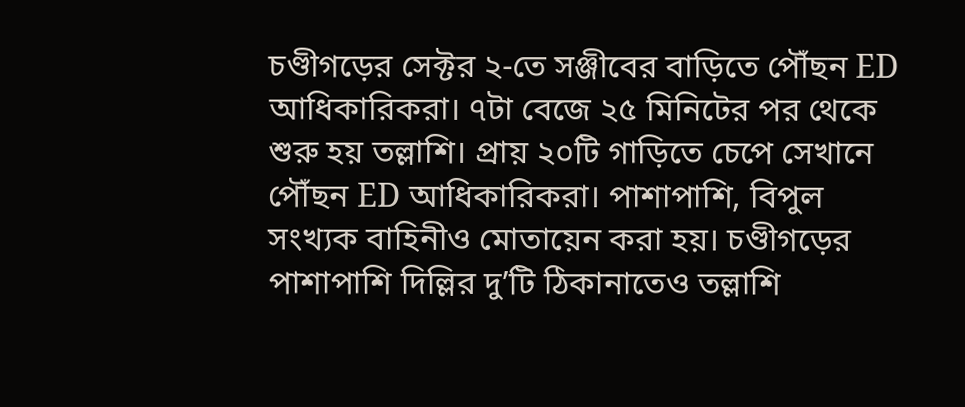চণ্ডীগড়ের সেক্টর ২-তে সঞ্জীবের বাড়িতে পৌঁছন ED আধিকারিকরা। ৭টা বেজে ২৫ মিনিটের পর থেকে শুরু হয় তল্লাশি। প্রায় ২০টি গাড়িতে চেপে সেখানে পৌঁছন ED আধিকারিকরা। পাশাপাশি, বিপুল সংখ্যক বাহিনীও মোতায়েন করা হয়। চণ্ডীগড়ের পাশাপাশি দিল্লির দু’টি ঠিকানাতেও তল্লাশি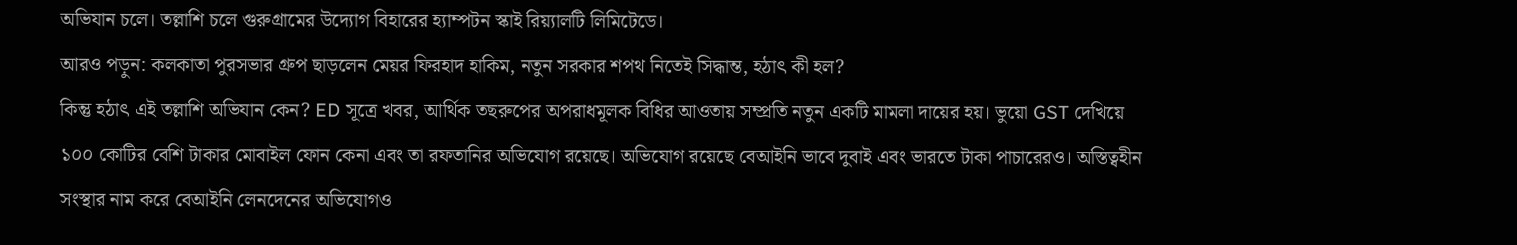অভিযান চলে। তল্লাশি চলে গুরুগ্রামের উদ্যোগ বিহারের হ্যাম্পটন স্কাই রিয়্যালটি লিমিটেডে।
আরও পড়ুন: কলকাতা পুরসভার গ্রুপ ছাড়লেন মেয়র ফিরহাদ হাকিম, নতুন সরকার শপথ নিতেই সিদ্ধান্ত, হঠাৎ কী হল?
কিন্তু হঠাৎ এই তল্লাশি অভিযান কেন? ED সূত্রে খবর, আর্থিক তছরুপের অপরাধমূলক বিধির আওতায় সম্প্রতি নতুন একটি মামলা দায়ের হয়। ভুয়ো GST দেখিয়ে ১০০ কোটির বেশি টাকার মোবাইল ফোন কেনা এবং তা রফতানির অভিযোগ রয়েছে। অভিযোগ রয়েছে বেআইনি ভাবে দুবাই এবং ভারতে টাকা পাচারেরও। অস্তিত্বহীন সংস্থার নাম করে বেআইনি লেনদেনের অভিযোগও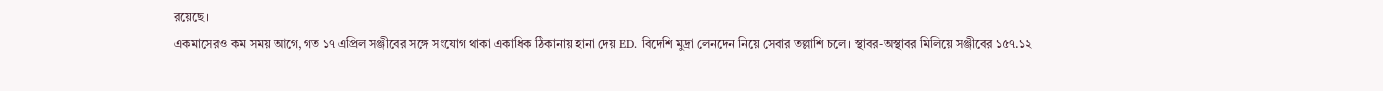রয়েছে।
একমাসেরও কম সময় আগে, গত ১৭ এপ্রিল সঞ্জীবের সঙ্গে সংযোগ থাকা একাধিক ঠিকানায় হানা দেয় ED. বিদেশি মুদ্রা লেনদেন নিয়ে সেবার তল্লাশি চলে। স্থাবর-অস্থাবর মিলিয়ে সঞ্জীবের ১৫৭.১২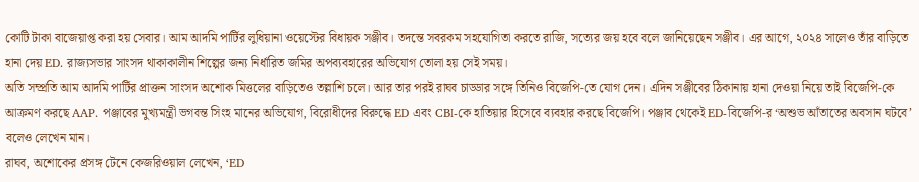কোটি টাকা বাজেয়াপ্ত করা হয় সেবার। আম আদমি পার্টির লুধিয়ানা ওয়েস্টের বিধায়ক সঞ্জীব। তদন্তে সবরকম সহযোগিতা করতে রাজি, সত্যের জয় হবে বলে জানিয়েছেন সঞ্জীব। এর আগে, ২০২৪ সালেও তাঁর বাড়িতে হানা দেয় ED. রাজ্যসভার সাংসদ থাকাকালীন শিল্পের জন্য নির্ধারিত জমির অপব্যবহারের অভিযোগ তোলা হয় সেই সময়।
অতি সম্প্রতি আম আদমি পার্টির প্রাক্তন সাংসদ অশোক মিত্তলের বাড়িতেও তল্লাশি চলে। আর তার পরই রাঘব চাড্ডার সঙ্গে তিনিও বিজেপি-তে যোগ দেন। এদিন সঞ্জীবের ঠিকানায় হানা দেওয়া নিয়ে তাই বিজেপি-কে আক্রমণ করছে AAP. পঞ্জাবের মুখ্যমন্ত্রী ভগবন্ত সিংহ মানের অভিযোগ, বিরোধীদের বিরুদ্ধে ED এবং CBI-কে হাতিয়ার হিসেবে ব্যবহার করছে বিজেপি। পঞ্জাব থেকেই ED-বিজেপি-র ‘অশুভ আঁতাতের অবসান ঘটবে’ বলেও লেখেন মান।
রাঘব, অশোকের প্রসঙ্গ টেনে কেজরিওয়াল লেখেন, ‘ED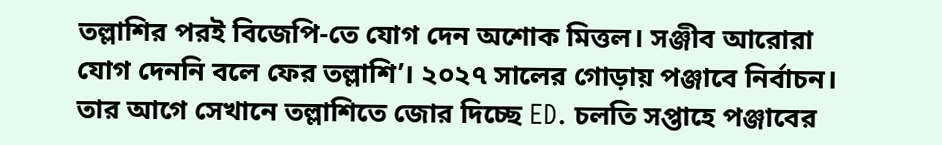তল্লাশির পরই বিজেপি-তে যোগ দেন অশোক মিত্তল। সঞ্জীব আরোরা যোগ দেননি বলে ফের তল্লাশি’। ২০২৭ সালের গোড়ায় পঞ্জাবে নির্বাচন। তার আগে সেখানে তল্লাশিতে জোর দিচ্ছে ED. চলতি সপ্তাহে পঞ্জাবের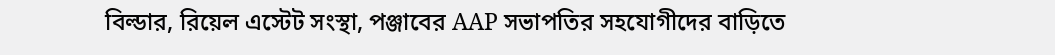বিল্ডার, রিয়েল এস্টেট সংস্থা, পঞ্জাবের AAP সভাপতির সহযোগীদের বাড়িতে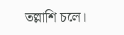তল্লাশি চলে।